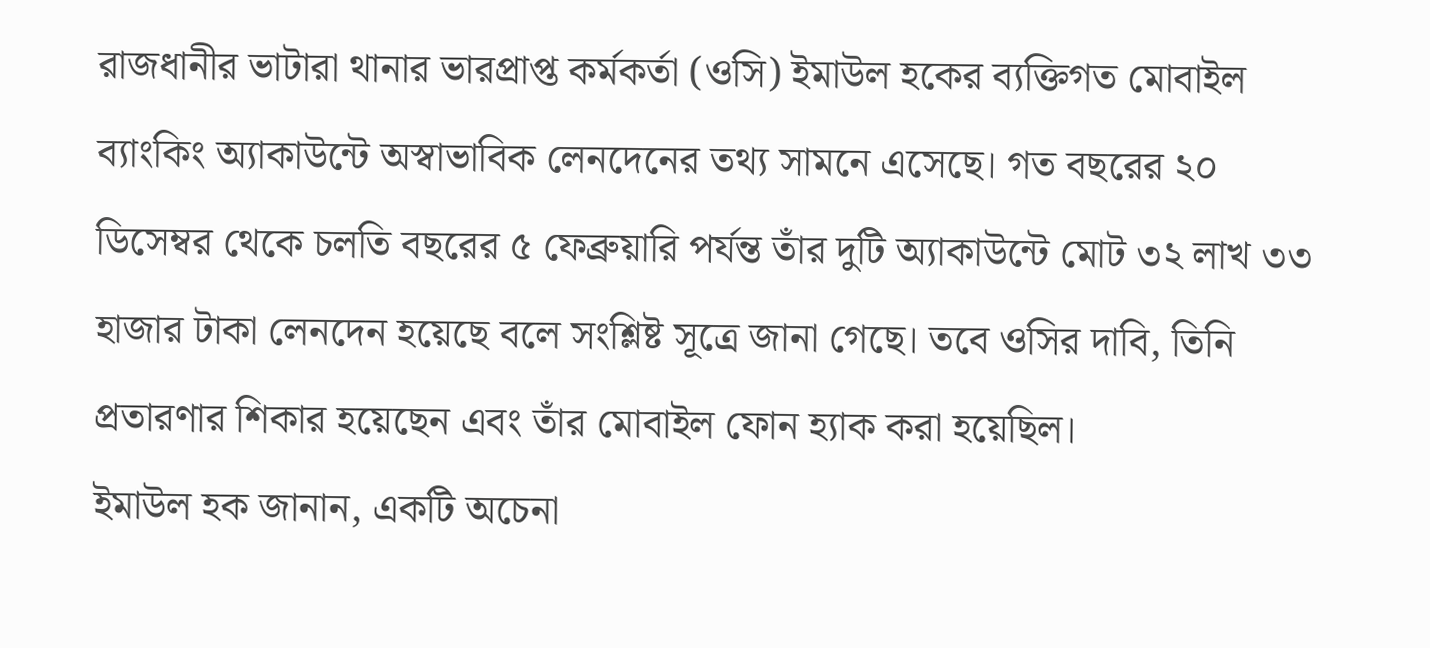রাজধানীর ভাটারা থানার ভারপ্রাপ্ত কর্মকর্তা (ওসি) ইমাউল হকের ব্যক্তিগত মোবাইল ব্যাংকিং অ্যাকাউন্টে অস্বাভাবিক লেনদেনের তথ্য সামনে এসেছে। গত বছরের ২০ ডিসেম্বর থেকে চলতি বছরের ৫ ফেব্রুয়ারি পর্যন্ত তাঁর দুটি অ্যাকাউন্টে মোট ৩২ লাখ ৩৩ হাজার টাকা লেনদেন হয়েছে বলে সংশ্লিষ্ট সূত্রে জানা গেছে। তবে ওসির দাবি, তিনি প্রতারণার শিকার হয়েছেন এবং তাঁর মোবাইল ফোন হ্যাক করা হয়েছিল।
ইমাউল হক জানান, একটি অচেনা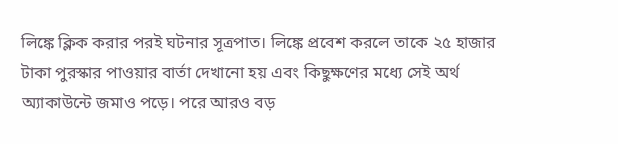লিঙ্কে ক্লিক করার পরই ঘটনার সূত্রপাত। লিঙ্কে প্রবেশ করলে তাকে ২৫ হাজার টাকা পুরস্কার পাওয়ার বার্তা দেখানো হয় এবং কিছুক্ষণের মধ্যে সেই অর্থ অ্যাকাউন্টে জমাও পড়ে। পরে আরও বড়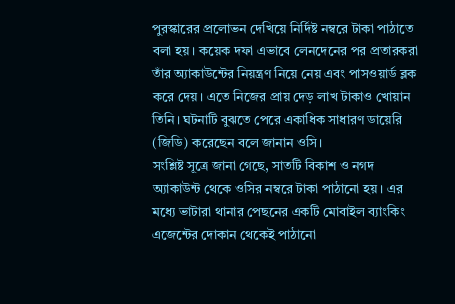পুরস্কারের প্রলোভন দেখিয়ে নির্দিষ্ট নম্বরে টাকা পাঠাতে বলা হয়। কয়েক দফা এভাবে লেনদেনের পর প্রতারকরা তাঁর অ্যাকাউন্টের নিয়ন্ত্রণ নিয়ে নেয় এবং পাসওয়ার্ড ব্লক করে দেয়। এতে নিজের প্রায় দেড় লাখ টাকাও খোয়ান তিনি। ঘটনাটি বুঝতে পেরে একাধিক সাধারণ ডায়েরি (জিডি) করেছেন বলে জানান ওসি।
সংশ্লিষ্ট সূত্রে জানা গেছে, সাতটি বিকাশ ও নগদ অ্যাকাউন্ট থেকে ওসির নম্বরে টাকা পাঠানো হয়। এর মধ্যে ভাটারা থানার পেছনের একটি মোবাইল ব্যাংকিং এজেন্টের দোকান থেকেই পাঠানো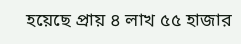হয়েছে প্রায় ৪ লাখ ৫৫ হাজার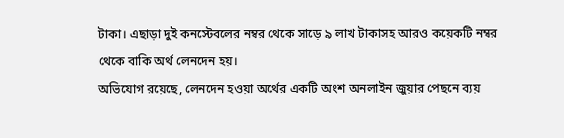টাকা। এছাড়া দুই কনস্টেবলের নম্বর থেকে সাড়ে ৯ লাখ টাকাসহ আরও কয়েকটি নম্বর থেকে বাকি অর্থ লেনদেন হয়।
অভিযোগ রয়েছে, লেনদেন হওয়া অর্থের একটি অংশ অনলাইন জুয়ার পেছনে ব্যয়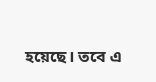হয়েছে। তবে এ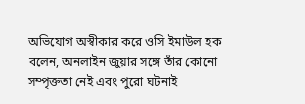অভিযোগ অস্বীকার করে ওসি ইমাউল হক বলেন, অনলাইন জুয়ার সঙ্গে তাঁর কোনো সম্পৃক্ততা নেই এবং পুরো ঘটনাই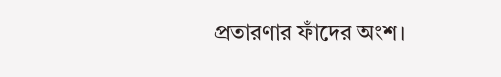প্রতারণার ফাঁদের অংশ।